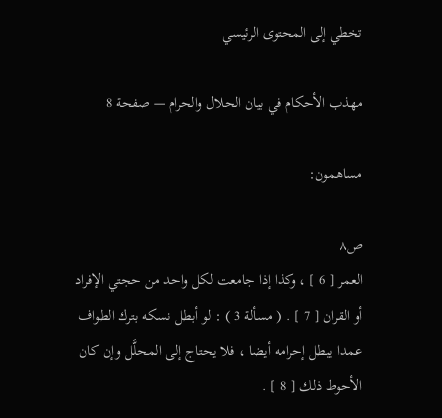تخطي إلى المحتوى الرئيسي

مهذب الأحكام في بيان الحلال والحرام — صفحة 8

مساهمون:

ص٨
العمر [ 6 ] ، وكذا إذا جامعت لكل واحد من حجتي الإفراد أو القران [ 7 ] . ( مسألة 3 ) : لو أبطل نسكه بترك الطواف عمدا يبطل إحرامه أيضا ، فلا يحتاج إلى المحلَّل وإن كان الأحوط ذلك [ 8 ] .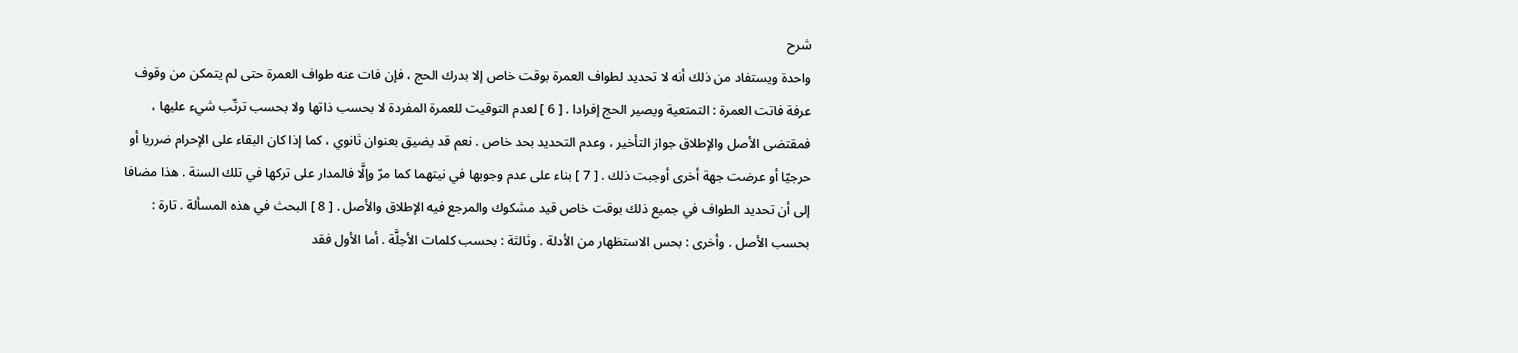شرح
واحدة ويستفاد من ذلك أنه لا تحديد لطواف العمرة بوقت خاص إلا بدرك الحج ، فإن فات عنه طواف العمرة حتى لم يتمكن من وقوف عرفة فاتت العمرة : التمتعية ويصير الحج إفرادا . [ 6 ] لعدم التوقيت للعمرة المفردة لا بحسب ذاتها ولا بحسب ترتّب شيء عليها ، فمقتضى الأصل والإطلاق جواز التأخير ، وعدم التحديد بحد خاص . نعم قد يضيق بعنوان ثانوي ، كما إذا كان البقاء على الإحرام ضرريا أو حرجيّا أو عرضت جهة أخرى أوجبت ذلك . [ 7 ] بناء على عدم وجوبها في نيتهما كما مرّ وإلَّا فالمدار على تركها في تلك السنة . هذا مضافا إلى أن تحديد الطواف في جميع ذلك بوقت خاص قيد مشكوك والمرجع فيه الإطلاق والأصل . [ 8 ] البحث في هذه المسألة . تارة : بحسب الأصل . وأخرى : بحس الاستظهار من الأدلة . وثالثة : بحسب كلمات الأجلَّة . أما الأول فقد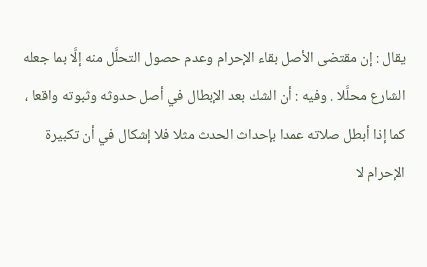يقال : إن مقتضى الأصل بقاء الإحرام وعدم حصول التحلَّل منه إلَّا بما جعله الشارع محلَّلا . وفيه : أن الشك بعد الإبطال في أصل حدوثه وثبوته واقعا ، كما إذا أبطل صلاته عمدا بإحداث الحدث مثلا فلا إشكال في أن تكبيرة الإحرام لا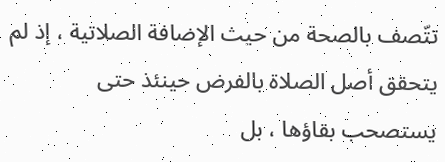تتّصف بالصحة من حيث الإضافة الصلاتية ، إذ لم يتحقق أصل الصلاة بالفرض حينئذ حتى يستصحب بقاؤها ، بل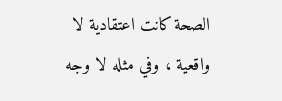الصحة كانت اعتقادية لا واقعية ، وفي مثله لا وجه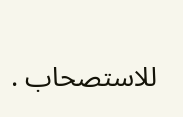للاستصحاب .